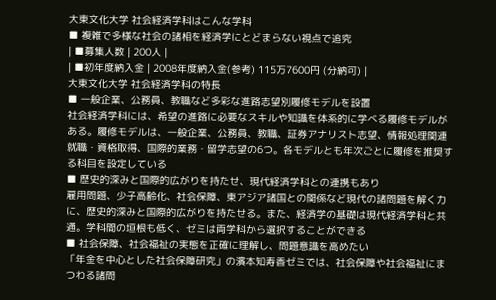大東文化大学 社会経済学科はこんな学科
■ 複雑で多様な社会の諸相を経済学にとどまらない視点で追究
| ■募集人数 | 200人 |
| ■初年度納入金 | 2008年度納入金(参考) 115万7600円 (分納可) |
大東文化大学 社会経済学科の特長
■ 一般企業、公務員、教職など多彩な進路志望別履修モデルを設置
社会経済学科には、希望の進路に必要なスキルや知識を体系的に学べる履修モデルがある。履修モデルは、一般企業、公務員、教職、証券アナリスト志望、情報処理関連就職・資格取得、国際的業務・留学志望の6つ。各モデルとも年次ごとに履修を推奨する科目を設定している
■ 歴史的深みと国際的広がりを持たせ、現代経済学科との連携もあり
雇用問題、少子高齢化、社会保障、東アジア諸国との関係など現代の諸問題を解く力に、歴史的深みと国際的広がりを持たせる。また、経済学の基礎は現代経済学科と共通。学科間の垣根も低く、ゼミは両学科から選択することができる
■ 社会保障、社会福祉の実態を正確に理解し、問題意識を高めたい
「年金を中心とした社会保障研究」の濱本知寿香ゼミでは、社会保障や社会福祉にまつわる諸問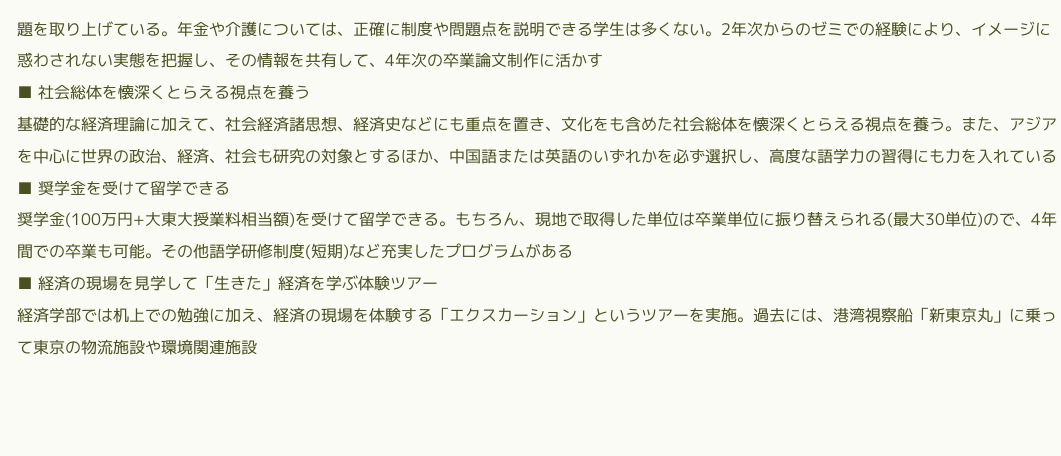題を取り上げている。年金や介護については、正確に制度や問題点を説明できる学生は多くない。2年次からのゼミでの経験により、イメージに惑わされない実態を把握し、その情報を共有して、4年次の卒業論文制作に活かす
■ 社会総体を懐深くとらえる視点を養う
基礎的な経済理論に加えて、社会経済諸思想、経済史などにも重点を置き、文化をも含めた社会総体を懐深くとらえる視点を養う。また、アジアを中心に世界の政治、経済、社会も研究の対象とするほか、中国語または英語のいずれかを必ず選択し、高度な語学力の習得にも力を入れている
■ 奨学金を受けて留学できる
奨学金(100万円+大東大授業料相当額)を受けて留学できる。もちろん、現地で取得した単位は卒業単位に振り替えられる(最大30単位)ので、4年間での卒業も可能。その他語学研修制度(短期)など充実したプログラムがある
■ 経済の現場を見学して「生きた」経済を学ぶ体験ツアー
経済学部では机上での勉強に加え、経済の現場を体験する「エクスカーション」というツアーを実施。過去には、港湾視察船「新東京丸」に乗って東京の物流施設や環境関連施設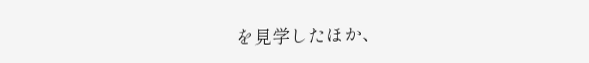を見学したほか、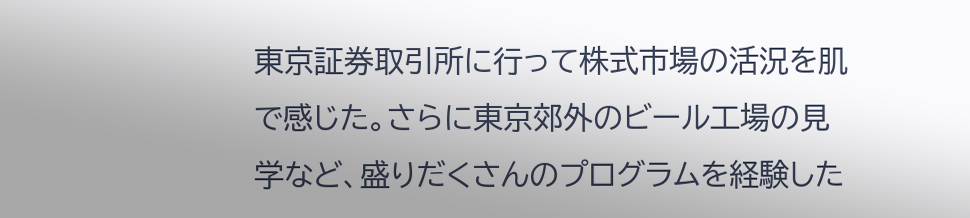東京証券取引所に行って株式市場の活況を肌で感じた。さらに東京郊外のビール工場の見学など、盛りだくさんのプログラムを経験した